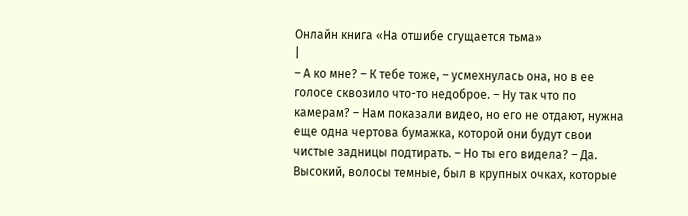Онлайн книга «На отшибе сгущается тьма»
|
– А ко мне? – К тебе тоже, – усмехнулась она, но в ее голосе сквозило что-то недоброе. – Ну так что по камерам? – Нам показали видео, но его не отдают, нужна еще одна чертова бумажка, которой они будут свои чистые задницы подтирать. – Но ты его видела? – Да. Высокий, волосы темные, был в крупных очках, которые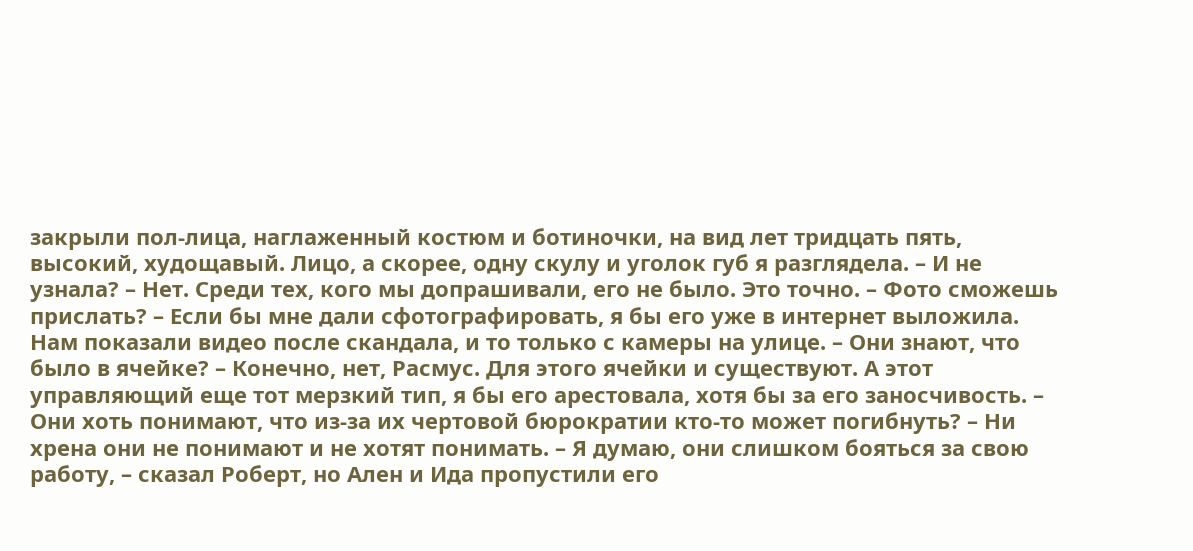закрыли пол-лица, наглаженный костюм и ботиночки, на вид лет тридцать пять, высокий, худощавый. Лицо, а скорее, одну скулу и уголок губ я разглядела. – И не узнала? – Нет. Среди тех, кого мы допрашивали, его не было. Это точно. – Фото сможешь прислать? – Если бы мне дали сфотографировать, я бы его уже в интернет выложила. Нам показали видео после скандала, и то только с камеры на улице. – Они знают, что было в ячейке? – Конечно, нет, Расмус. Для этого ячейки и существуют. А этот управляющий еще тот мерзкий тип, я бы его арестовала, хотя бы за его заносчивость. – Они хоть понимают, что из-за их чертовой бюрократии кто-то может погибнуть? – Ни хрена они не понимают и не хотят понимать. – Я думаю, они слишком бояться за свою работу, – сказал Роберт, но Ален и Ида пропустили его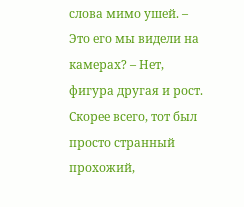слова мимо ушей. – Это его мы видели на камерах? – Нет, фигура другая и рост. Скорее всего, тот был просто странный прохожий,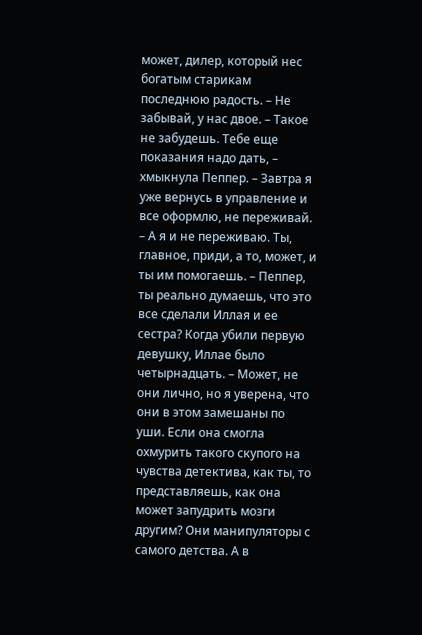может, дилер, который нес богатым старикам последнюю радость. – Не забывай, у нас двое. – Такое не забудешь. Тебе еще показания надо дать, – хмыкнула Пеппер. – Завтра я уже вернусь в управление и все оформлю, не переживай. – А я и не переживаю. Ты, главное, приди, а то, может, и ты им помогаешь. – Пеппер, ты реально думаешь, что это все сделали Иллая и ее сестра? Когда убили первую девушку, Иллае было четырнадцать. – Может, не они лично, но я уверена, что они в этом замешаны по уши. Если она смогла охмурить такого скупого на чувства детектива, как ты, то представляешь, как она может запудрить мозги другим? Они манипуляторы с самого детства. А в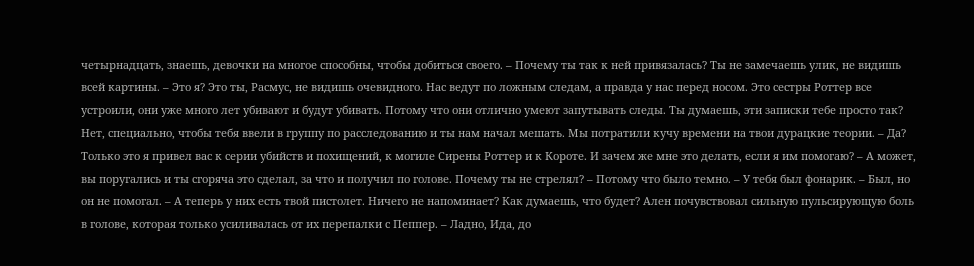четырнадцать, знаешь, девочки на многое способны, чтобы добиться своего. – Почему ты так к ней привязалась? Ты не замечаешь улик, не видишь всей картины. – Это я? Это ты, Расмус, не видишь очевидного. Нас ведут по ложным следам, а правда у нас перед носом. Это сестры Роттер все устроили, они уже много лет убивают и будут убивать. Потому что они отлично умеют запутывать следы. Ты думаешь, эти записки тебе просто так? Нет, специально, чтобы тебя ввели в группу по расследованию и ты нам начал мешать. Мы потратили кучу времени на твои дурацкие теории. – Да? Только это я привел вас к серии убийств и похищений, к могиле Сирены Роттер и к Короте. И зачем же мне это делать, если я им помогаю? – А может, вы поругались и ты сгоряча это сделал, за что и получил по голове. Почему ты не стрелял? – Потому что было темно. – У тебя был фонарик. – Был, но он не помогал. – А теперь у них есть твой пистолет. Ничего не напоминает? Как думаешь, что будет? Ален почувствовал сильную пульсирующую боль в голове, которая только усиливалась от их перепалки с Пеппер. – Ладно, Ида, до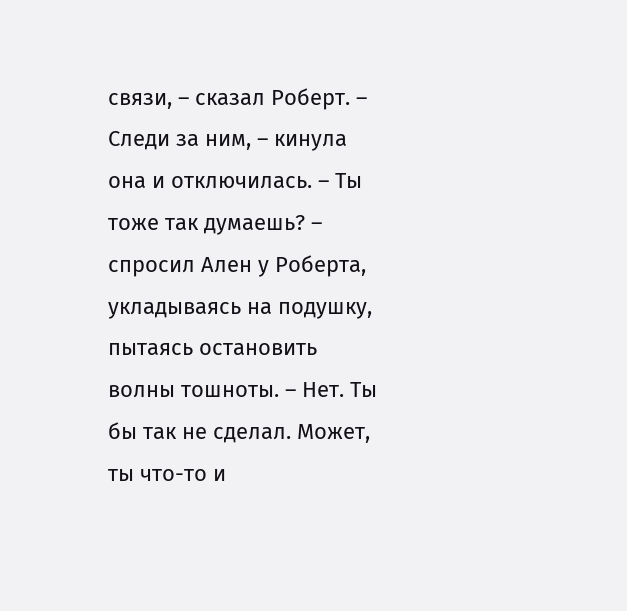связи, – сказал Роберт. – Следи за ним, – кинула она и отключилась. – Ты тоже так думаешь? – спросил Ален у Роберта, укладываясь на подушку, пытаясь остановить волны тошноты. – Нет. Ты бы так не сделал. Может, ты что-то и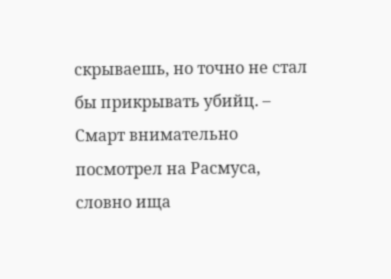скрываешь, но точно не стал бы прикрывать убийц. – Смарт внимательно посмотрел на Расмуса, словно ища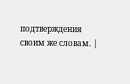подтверждения своим же словам. |